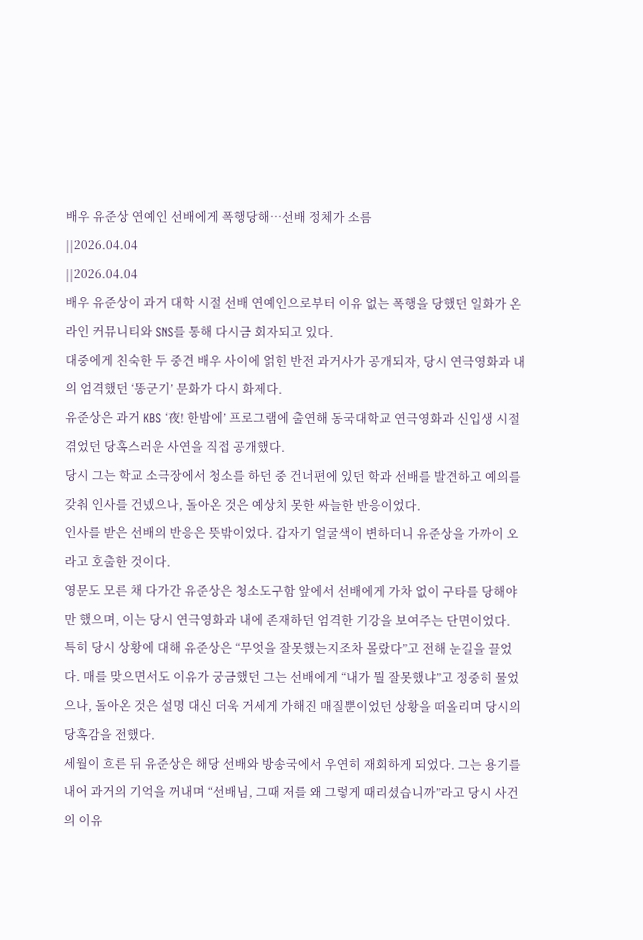배우 유준상 연예인 선배에게 폭행당해…선배 정체가 소름
||2026.04.04
||2026.04.04
배우 유준상이 과거 대학 시절 선배 연예인으로부터 이유 없는 폭행을 당했던 일화가 온라인 커뮤니티와 SNS를 통해 다시금 회자되고 있다.
대중에게 친숙한 두 중견 배우 사이에 얽힌 반전 과거사가 공개되자, 당시 연극영화과 내의 엄격했던 ‘똥군기’ 문화가 다시 화제다.
유준상은 과거 KBS ‘夜! 한밤에’ 프로그램에 출연해 동국대학교 연극영화과 신입생 시절 겪었던 당혹스러운 사연을 직접 공개했다.
당시 그는 학교 소극장에서 청소를 하던 중 건너편에 있던 학과 선배를 발견하고 예의를 갖춰 인사를 건넸으나, 돌아온 것은 예상치 못한 싸늘한 반응이었다.
인사를 받은 선배의 반응은 뜻밖이었다. 갑자기 얼굴색이 변하더니 유준상을 가까이 오라고 호출한 것이다.
영문도 모른 채 다가간 유준상은 청소도구함 앞에서 선배에게 가차 없이 구타를 당해야만 했으며, 이는 당시 연극영화과 내에 존재하던 엄격한 기강을 보여주는 단면이었다.
특히 당시 상황에 대해 유준상은 “무엇을 잘못했는지조차 몰랐다”고 전해 눈길을 끌었다. 매를 맞으면서도 이유가 궁금했던 그는 선배에게 “내가 뭘 잘못했냐”고 정중히 물었으나, 돌아온 것은 설명 대신 더욱 거세게 가해진 매질뿐이었던 상황을 떠올리며 당시의 당혹감을 전했다.
세월이 흐른 뒤 유준상은 해당 선배와 방송국에서 우연히 재회하게 되었다. 그는 용기를 내어 과거의 기억을 꺼내며 “선배님, 그때 저를 왜 그렇게 때리셨습니까”라고 당시 사건의 이유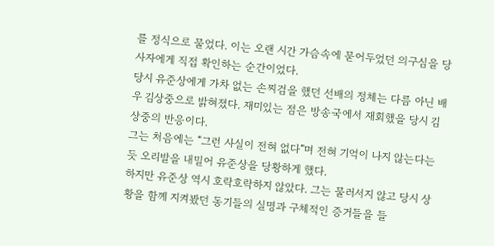를 정식으로 물었다. 이는 오랜 시간 가슴속에 묻어두었던 의구심을 당사자에게 직접 확인하는 순간이었다.
당시 유준상에게 가차 없는 손찌검을 했던 선배의 정체는 다름 아닌 배우 김상중으로 밝혀졌다. 재미있는 점은 방송국에서 재회했을 당시 김상중의 반응이다.
그는 처음에는 “그런 사실이 전혀 없다”며 전혀 기억이 나지 않는다는 듯 오리발을 내밀어 유준상을 당황하게 했다.
하지만 유준상 역시 호락호락하지 않았다. 그는 물러서지 않고 당시 상황을 함께 지켜봤던 동기들의 실명과 구체적인 증거들을 들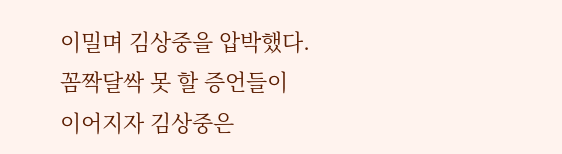이밀며 김상중을 압박했다.
꼼짝달싹 못 할 증언들이 이어지자 김상중은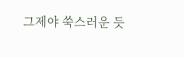그제야 쑥스러운 듯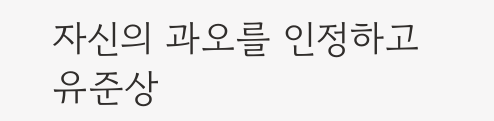자신의 과오를 인정하고 유준상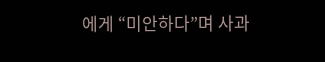에게 “미안하다”며 사과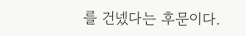를 건넸다는 후문이다.